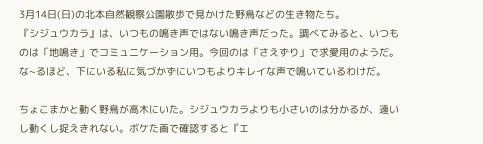3月14日(日)の北本自然観察公園散歩で見かけた野鳥などの生き物たち。
『シジュウカラ』は、いつもの鳴き声ではない鳴き声だった。調べてみると、いつものは「地鳴き」でコミュニケーション用。今回のは「さえずり」で求愛用のようだ。な~るほど、下にいる私に気づかずにいつもよりキレイな声で鳴いているわけだ。

ちょこまかと動く野鳥が高木にいた。シジュウカラよりも小さいのは分かるが、遠いし動くし捉えきれない。ボケた画で確認すると『エ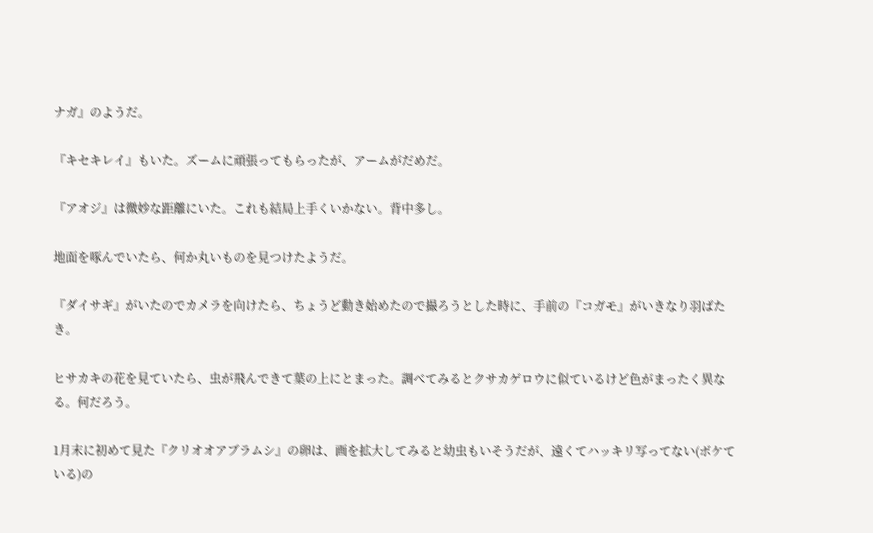ナガ』のようだ。

『キセキレイ』もいた。ズームに頑張ってもらったが、アームがだめだ。

『アオジ』は微妙な距離にいた。これも結局上手くいかない。背中多し。

地面を啄んでいたら、何か丸いものを見つけたようだ。

『ダイサギ』がいたのでカメラを向けたら、ちょうど動き始めたので撮ろうとした時に、手前の『コガモ』がいきなり羽ばたき。

ヒサカキの花を見ていたら、虫が飛んできて葉の上にとまった。調べてみるとクサカゲロウに似ているけど色がまったく異なる。何だろう。

1月末に初めて見た『クリオオアブラムシ』の卵は、画を拡大してみると幼虫もいそうだが、遠くてハッキリ写ってない(ボケている)の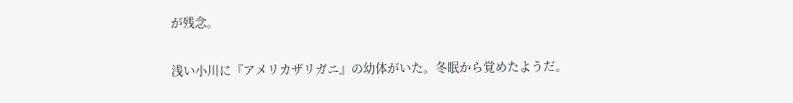が残念。

浅い小川に『アメリカザリガニ』の幼体がいた。冬眠から覚めたようだ。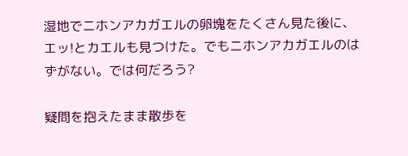湿地でニホンアカガエルの卵塊をたくさん見た後に、エッ!とカエルも見つけた。でもニホンアカガエルのはずがない。では何だろう?

疑問を抱えたまま散歩を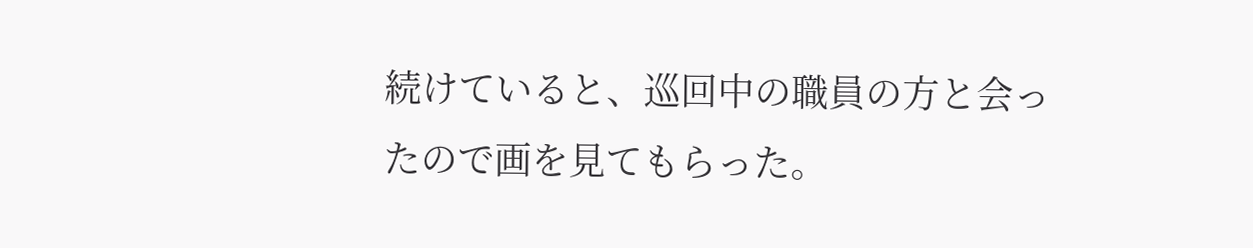続けていると、巡回中の職員の方と会ったので画を見てもらった。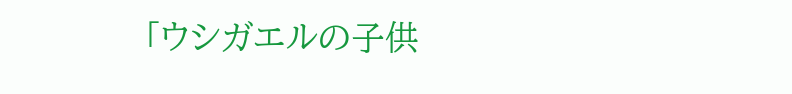「ウシガエルの子供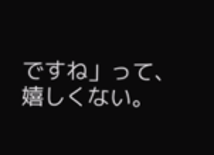ですね」って、嬉しくない。